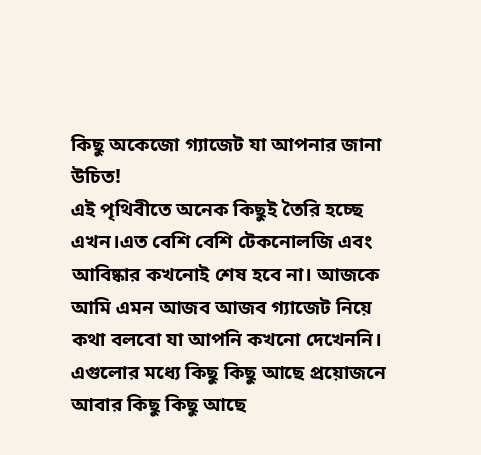কিছু অকেজো গ্যাজেট যা আপনার জানা উচিত!
এই পৃথিবীতে অনেক কিছুই তৈরি হচ্ছে এখন।এত বেশি বেশি টেকনোলজি এবং আবিষ্কার কখনোই শেষ হবে না। আজকে আমি এমন আজব আজব গ্যাজেট নিয়ে কথা বলবো যা আপনি কখনো দেখেননি। এগুলোর মধ্যে কিছু কিছু আছে প্রয়োজনে আবার কিছু কিছু আছে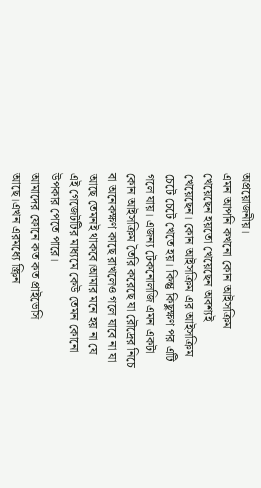অপ্রয়োজনীয়।
এমন আপনি কখনো কোন আইসক্রিম খেয়েছেন হয়তো খেয়েছেন অবশ্যই খেয়েছেন। কোন আইসক্রিম এর আইসক্রিম চেটে চেটে খেতে হয়। কিন্তু কিছুক্ষণ পর এটি গলে যায়। এজন্য টেকনোলজি এমন একটা কোন আইসক্রিম তৈরি করেছে যা রৌদ্রের নিচে বা অনেকক্ষণ কাছে রাখলেও গলে যাবে না যা আছে তেমনই থাকবে।আমার মনে হয় না যে এই গেজেটটির মাধ্যমে কেউ তেমন কোনো উপকার পেতে পারে।
আমাদের ফোনে কত কত প্রাইভেসি আছে।এখন এরমধ্যে স্ক্রিন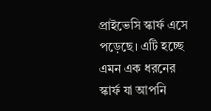প্রাইভেসি স্কার্ফ এসে পড়েছে। এটি হচ্ছে এমন এক ধরনের স্কার্ফ যা আপনি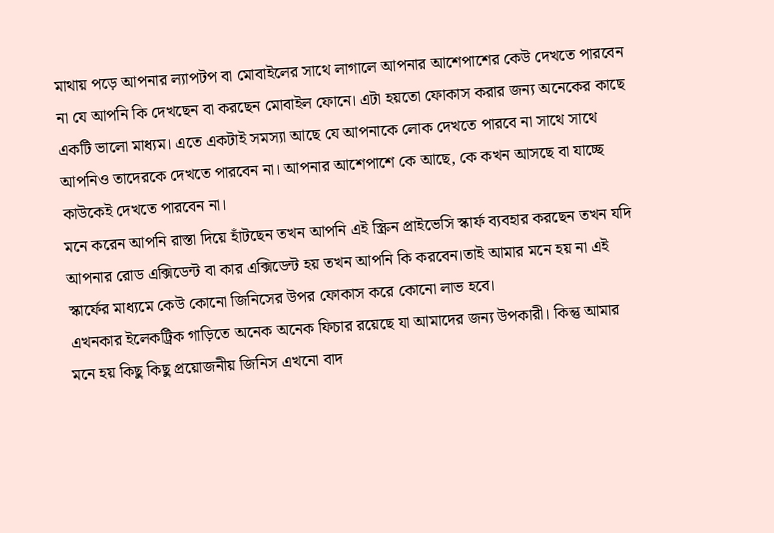মাথায় পড়ে আপনার ল্যাপটপ বা মোবাইলের সাথে লাগালে আপনার আশেপাশের কেউ দেখতে পারবেন না যে আপনি কি দেখছেন বা করছেন মোবাইল ফোনে। এটা হয়তো ফোকাস করার জন্য অনেকের কাছে একটি ভালো মাধ্যম। এতে একটাই সমস্যা আছে যে আপনাকে লোক দেখতে পারবে না সাথে সাথে আপনিও তাদেরকে দেখতে পারবেন না। আপনার আশেপাশে কে আছে, কে কখন আসছে বা যাচ্ছে কাউকেই দেখতে পারবেন না।
মনে করেন আপনি রাস্তা দিয়ে হাঁটছেন তখন আপনি এই স্ক্রিন প্রাইভেসি স্কার্ফ ব্যবহার করছেন তখন যদি আপনার রোড এক্সিডেন্ট বা কার এক্সিডেন্ট হয় তখন আপনি কি করবেন।তাই আমার মনে হয় না এই স্কার্ফের মাধ্যমে কেউ কোনো জিনিসের উপর ফোকাস করে কোনো লাভ হবে।
এখনকার ইলেকট্রিক গাড়িতে অনেক অনেক ফিচার রয়েছে যা আমাদের জন্য উপকারী। কিন্তু আমার মনে হয় কিছু কিছু প্রয়োজনীয় জিনিস এখনো বাদ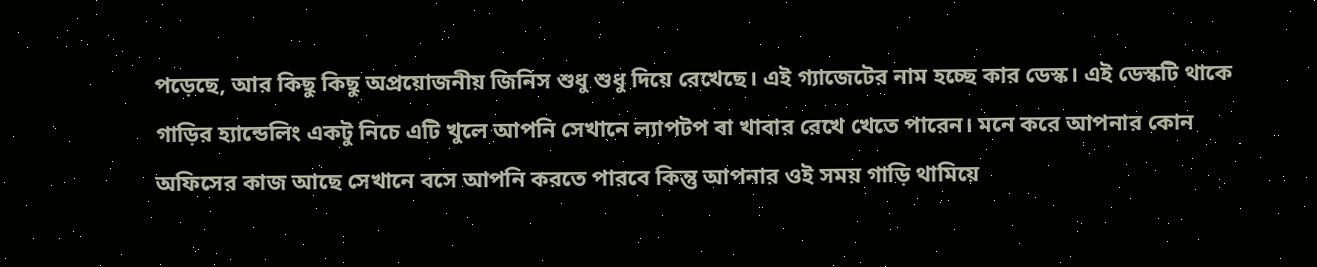পড়েছে, আর কিছু কিছু অপ্রয়োজনীয় জিনিস শুধু শুধু দিয়ে রেখেছে। এই গ্যাজেটের নাম হচ্ছে কার ডেস্ক। এই ডেস্কটি থাকে গাড়ির হ্যান্ডেলিং একটু নিচে এটি খুলে আপনি সেখানে ল্যাপটপ বা খাবার রেখে খেতে পারেন। মনে করে আপনার কোন অফিসের কাজ আছে সেখানে বসে আপনি করতে পারবে কিন্তু আপনার ওই সময় গাড়ি থামিয়ে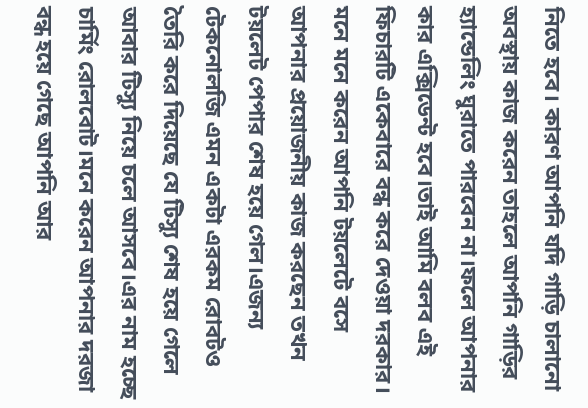নিতে হবে। কারণ আপনি যদি গাড়ি চালানো অবস্থায় কাজ করেন তাহলে আপনি গাড়ির হ্যান্ডেলিং ঘুরাতে পারবেন না।ফলে আপনার কার এক্সিডেন্ট হবে।তাই আমি বলব এই ফিচারটি একেবারে বন্ধ করে দেওয়া দরকার।
মনে মনে করেন আপনি টয়লেটে বসে আপনার প্রয়োজনীয় কাজ করছেন তখন টয়লেট পেপার শেষ হয়ে গেল।এজন্য টেকনোলজি এমন একটা এরকম রোবটও তৈরি করে দিয়েছে যে টিস্যু শেষ হয়ে গেলে আবার টিস্যু নিয়ে চলে আসবে।এর নাম হচ্ছে চার্মিং রোলবোট।মনে করেন আপনার দরজা বন্ধ হয়ে গেছে আপনি আর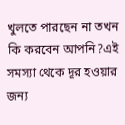খুলতে পারছেন না তখন কি করবেন আপনি?এই সমস্যা থেকে দূর হওয়ার জন্য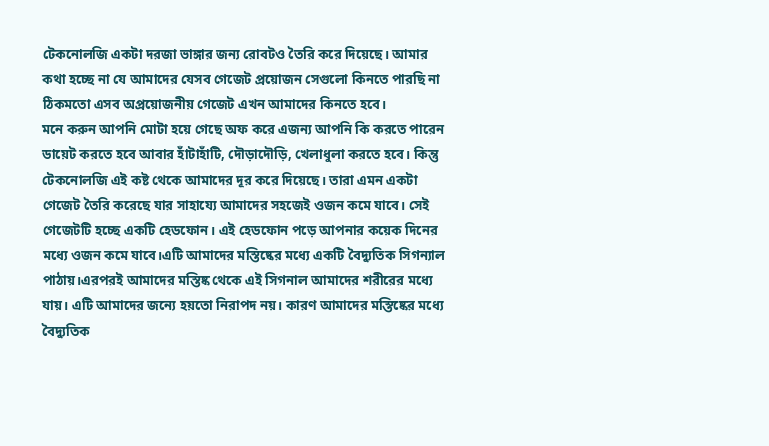টেকনোলজি একটা দরজা ভাঙ্গার জন্য রোবটও তৈরি করে দিয়েছে। আমার কথা হচ্ছে না যে আমাদের যেসব গেজেট প্রয়োজন সেগুলো কিনতে পারছি না ঠিকমতো এসব অপ্রয়োজনীয় গেজেট এখন আমাদের কিনতে হবে।
মনে করুন আপনি মোটা হয়ে গেছে অফ করে এজন্য আপনি কি করতে পারেন ডায়েট করতে হবে আবার হাঁটাহাঁটি, দৌড়াদৌড়ি, খেলাধুলা করতে হবে। কিন্তু টেকনোলজি এই কষ্ট থেকে আমাদের দূর করে দিয়েছে। তারা এমন একটা গেজেট তৈরি করেছে যার সাহায্যে আমাদের সহজেই ওজন কমে যাবে। সেই গেজেটটি হচ্ছে একটি হেডফোন। এই হেডফোন পড়ে আপনার কয়েক দিনের মধ্যে ওজন কমে যাবে।এটি আমাদের মস্তিষ্কের মধ্যে একটি বৈদ্যুতিক সিগন্যাল পাঠায়।এরপরই আমাদের মস্তিষ্ক থেকে এই সিগনাল আমাদের শরীরের মধ্যে যায়। এটি আমাদের জন্যে হয়তো নিরাপদ নয়। কারণ আমাদের মস্তিষ্কের মধ্যে বৈদ্যুতিক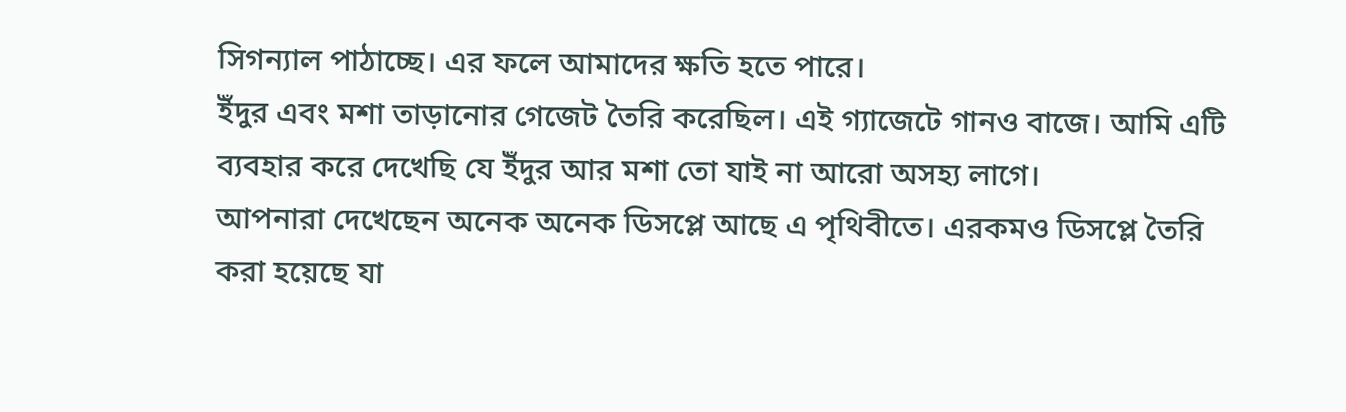সিগন্যাল পাঠাচ্ছে। এর ফলে আমাদের ক্ষতি হতে পারে।
ইঁদুর এবং মশা তাড়ানোর গেজেট তৈরি করেছিল। এই গ্যাজেটে গানও বাজে। আমি এটি ব্যবহার করে দেখেছি যে ইঁদুর আর মশা তো যাই না আরো অসহ্য লাগে।
আপনারা দেখেছেন অনেক অনেক ডিসপ্লে আছে এ পৃথিবীতে। এরকমও ডিসপ্লে তৈরি করা হয়েছে যা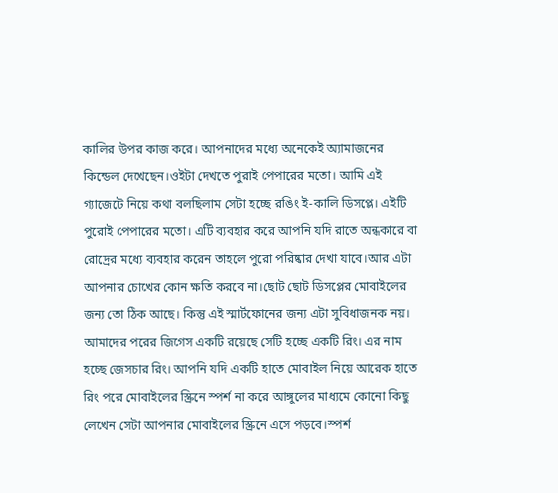কালির উপর কাজ করে। আপনাদের মধ্যে অনেকেই অ্যামাজনের কিন্ডেল দেখেছেন।ওইটা দেখতে পুরাই পেপারের মতো। আমি এই গ্যাজেটে নিয়ে কথা বলছিলাম সেটা হচ্ছে রঙিং ই-কালি ডিসপ্লে। এইটি পুরোই পেপারের মতো। এটি ব্যবহার করে আপনি যদি রাতে অন্ধকারে বা রোদ্রের মধ্যে ব্যবহার করেন তাহলে পুরো পরিষ্কার দেখা যাবে।আর এটা আপনার চোখের কোন ক্ষতি করবে না।ছোট ছোট ডিসপ্লের মোবাইলের জন্য তো ঠিক আছে। কিন্তু এই স্মার্টফোনের জন্য এটা সুবিধাজনক নয়।
আমাদের পরের জিগেস একটি রয়েছে সেটি হচ্ছে একটি রিং। এর নাম হচ্ছে জেসচার রিং। আপনি যদি একটি হাতে মোবাইল নিয়ে আরেক হাতে রিং পরে মোবাইলের স্ক্রিনে স্পর্শ না করে আঙ্গুলের মাধ্যমে কোনো কিছু লেখেন সেটা আপনার মোবাইলের স্ক্রিনে এসে পড়বে।স্পর্শ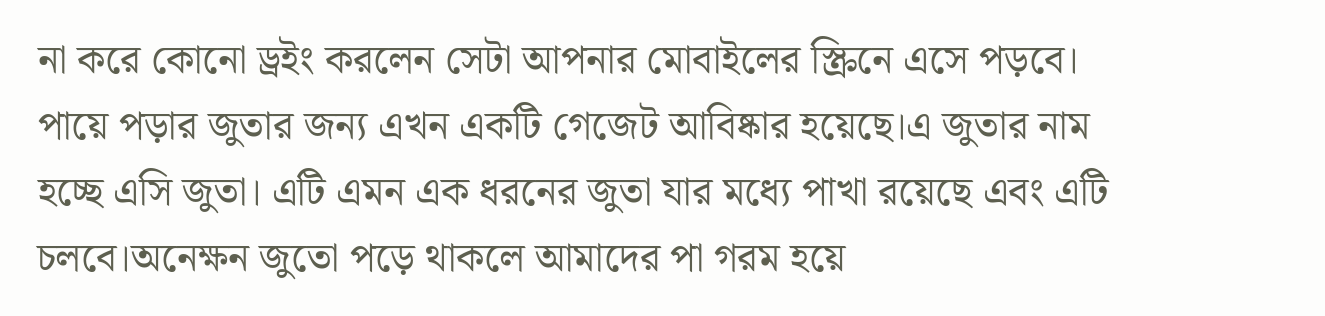না করে কোনো ড্রইং করলেন সেটা আপনার মোবাইলের স্ক্রিনে এসে পড়বে।
পায়ে পড়ার জুতার জন্য এখন একটি গেজেট আবিষ্কার হয়েছে।এ জুতার নাম হচ্ছে এসি জুতা। এটি এমন এক ধরনের জুতা যার মধ্যে পাখা রয়েছে এবং এটি চলবে।অনেক্ষন জুতো পড়ে থাকলে আমাদের পা গরম হয়ে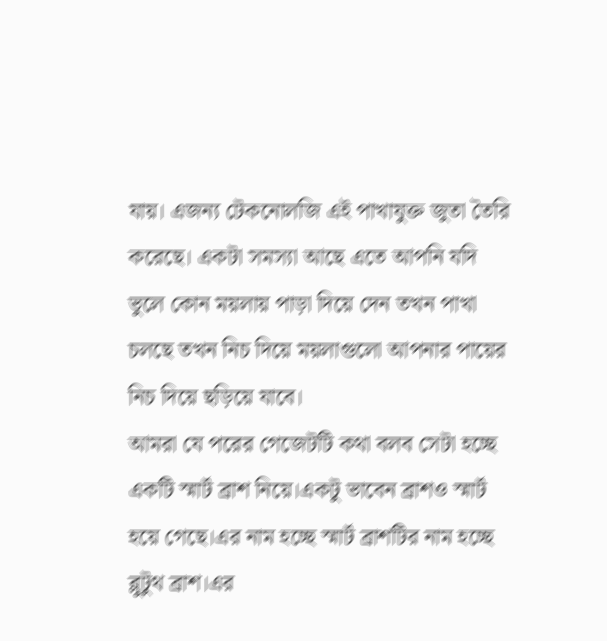যায়। এজন্য টেকনোলজি এই পাখাযুক্ত জুতা তৈরি করেছে। একটা সমস্যা আছে এতে আপনি যদি ভুলে কোন ময়লায় পাড়া দিয়ে দেন তখন পাখা চলছে তখন নিচ দিয়ে ময়লাগুলো আপনার পায়ের নিচ দিয়ে ছড়িয়ে যাবে।
আমরা যে পরের গেজেটটি কথা বলব সেটা হচ্ছে একটি স্মার্ট ব্রাশ নিয়ে।একটু ভাবেন ব্রাশও স্মার্ট হয়ে গেছে।এর নাম হচ্ছে স্মার্ট ব্রাশটির নাম হচ্ছে ব্লুটুথ ব্রাশ।এর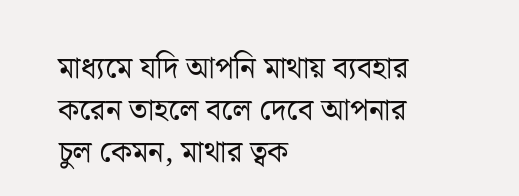মাধ্যমে যদি আপনি মাথায় ব্যবহার করেন তাহলে বলে দেবে আপনার চুল কেমন, মাথার ত্বক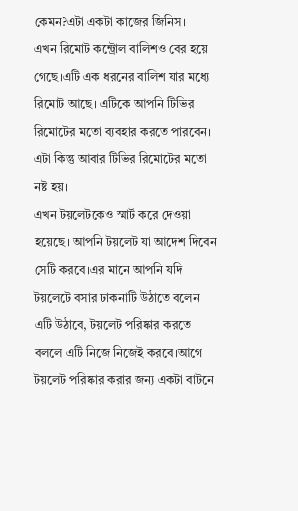কেমন?এটা একটা কাজের জিনিস।
এখন রিমোট কন্ট্রোল বালিশও বের হয়ে গেছে।এটি এক ধরনের বালিশ যার মধ্যে রিমোট আছে। এটিকে আপনি টিভির রিমোটের মতো ব্যবহার করতে পারবেন। এটা কিন্তু আবার টিভির রিমোটের মতো নষ্ট হয়।
এখন টয়লেটকেও স্মার্ট করে দেওয়া হয়েছে। আপনি টয়লেট যা আদেশ দিবেন সেটি করবে।এর মানে আপনি যদি টয়লেটে বসার ঢাকনাটি উঠাতে বলেন এটি উঠাবে, টয়লেট পরিষ্কার করতে বললে এটি নিজে নিজেই করবে।আগে টয়লেট পরিষ্কার করার জন্য একটা বাটনে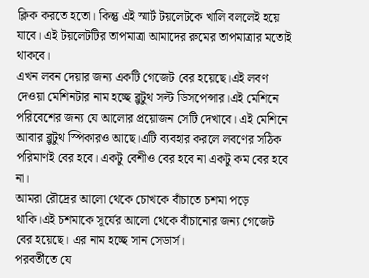ক্লিক করতে হতো। কিন্তু এই স্মার্ট টয়লেটকে খালি বললেই হয়ে যাবে। এই টয়লেটটির তাপমাত্রা আমাদের রুমের তাপমাত্রার মতোই থাকবে।
এখন লবন দেয়ার জন্য একটি গেজেট বের হয়েছে।এই লবণ দেওয়া মেশিনটার নাম হচ্ছে ব্লুটুথ সল্ট ডিসপেন্সার।এই মেশিনে পরিবেশের জন্য যে আলোর প্রয়োজন সেটি দেখাবে। এই মেশিনে আবার ব্লুটুথ স্পিকারও আছে।এটি ব্যবহার করলে লবণের সঠিক পরিমাণই বের হবে। একটু বেশীও বের হবে না একটু কম বের হবে না।
আমরা রৌদ্রের আলো থেকে চোখকে বাঁচাতে চশমা পড়ে থাকি।এই চশমাকে সূর্যের আলো থেকে বাঁচানোর জন্য গেজেট বের হয়েছে। এর নাম হচ্ছে সান সেডার্স।
পরবর্তীতে যে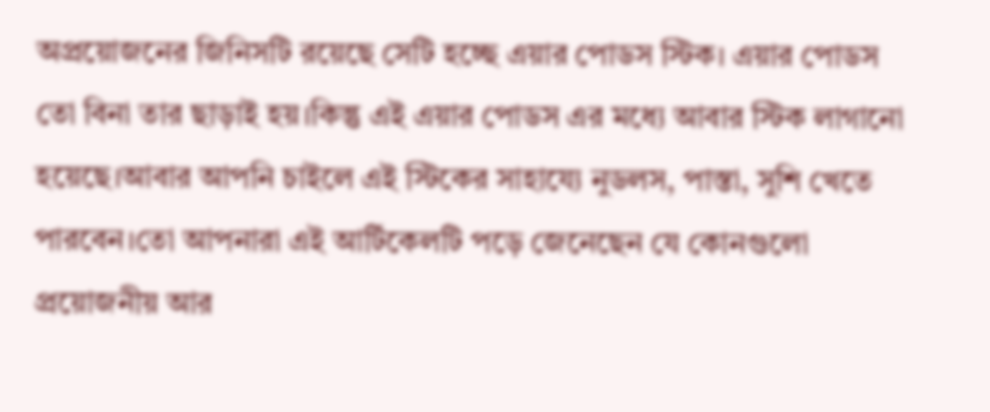অপ্রয়োজনের জিনিসটি রয়েছে সেটি হচ্ছে এয়ার পোডস স্টিক। এয়ার পোডস তো বিনা তার ছাড়াই হয়।কিন্তু এই এয়ার পোডস এর মধ্যে আবার স্টিক লাগানো হয়েছে।আবার আপনি চাইলে এই স্টিকের সাহায্যে নুডলস, পাস্তা, সুশি খেতে পারবেন।তো আপনারা এই আর্টিকেলটি পড়ে জেনেছেন যে কোনগুলো প্রয়োজনীয় আর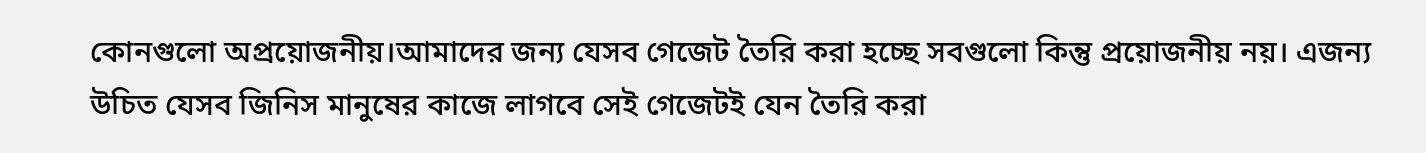কোনগুলো অপ্রয়োজনীয়।আমাদের জন্য যেসব গেজেট তৈরি করা হচ্ছে সবগুলো কিন্তু প্রয়োজনীয় নয়। এজন্য উচিত যেসব জিনিস মানুষের কাজে লাগবে সেই গেজেটই যেন তৈরি করা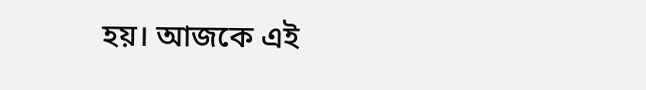হয়। আজকে এই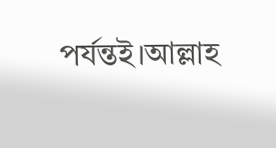পর্যন্তই।আল্লাহ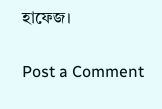হাফেজ।

Post a Comment